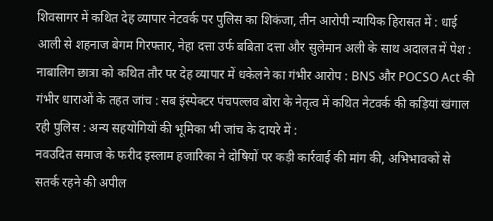शिवसागर में कथित देह व्यापार नेटवर्क पर पुलिस का शिकंजा, तीन आरोपी न्यायिक हिरासत में : धाई आली से शहनाज बेगम गिरफ्तार, नेहा दत्ता उर्फ बबिता दत्ता और सुलेमान अली के साथ अदालत में पेश : नाबालिग छात्रा को कथित तौर पर देह व्यापार में धकेलने का गंभीर आरोप : BNS और POCSO Act की गंभीर धाराओं के तहत जांच : सब इंस्पेक्टर पंचपल्लव बोरा के नेतृत्व में कथित नेटवर्क की कड़ियां खंगाल रही पुलिस : अन्य सहयोगियों की भूमिका भी जांच के दायरे में :
नवउदित समाज के फरीद इस्लाम हजारिका ने दोषियों पर कड़ी कार्रवाई की मांग की, अभिभावकों से सतर्क रहने की अपील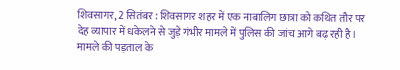शिवसागर, 2 सितंबर : शिवसागर शहर में एक नाबालिग छात्रा को कथित तौर पर देह व्यापार में धकेलने से जुड़े गंभीर मामले में पुलिस की जांच आगे बढ़ रही है। मामले की पड़ताल के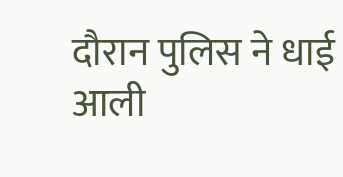दौरान पुलिस ने धाई आली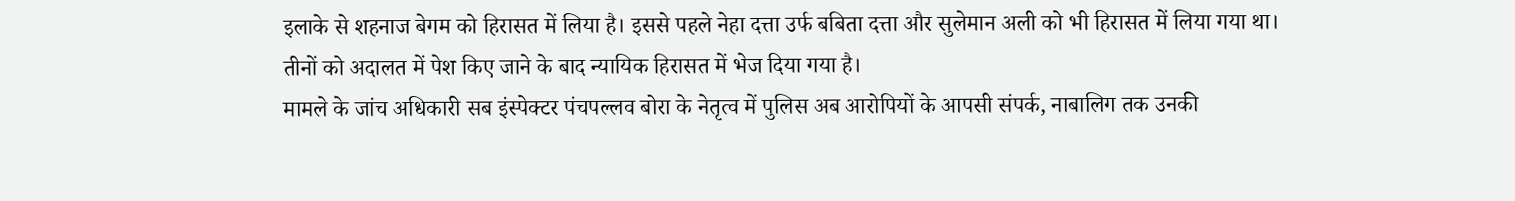इलाके से शहनाज बेगम को हिरासत में लिया है। इससे पहले नेहा दत्ता उर्फ बबिता दत्ता और सुलेमान अली को भी हिरासत में लिया गया था। तीनों को अदालत में पेश किए जाने के बाद न्यायिक हिरासत में भेज दिया गया है।
मामले के जांच अधिकारी सब इंस्पेक्टर पंचपल्लव बोरा के नेतृत्व में पुलिस अब आरोपियों के आपसी संपर्क, नाबालिग तक उनकी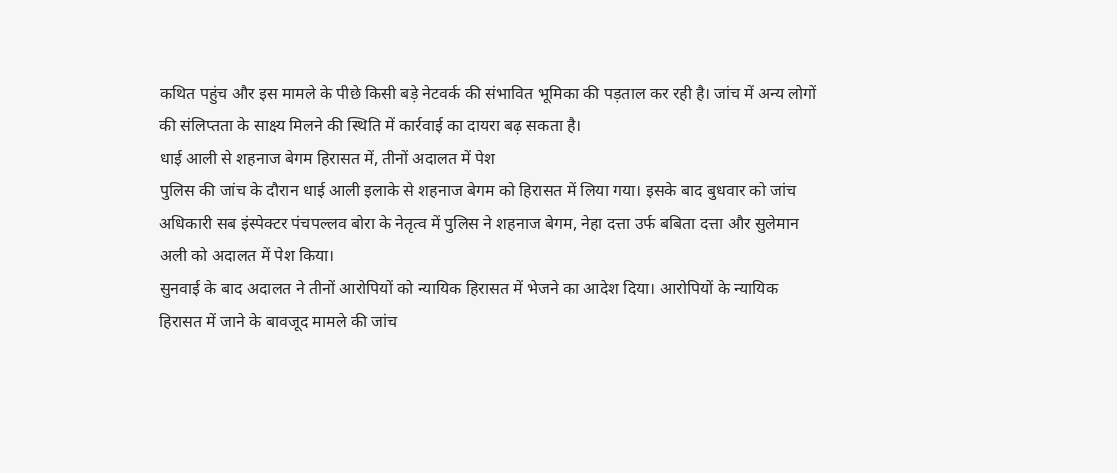कथित पहुंच और इस मामले के पीछे किसी बड़े नेटवर्क की संभावित भूमिका की पड़ताल कर रही है। जांच में अन्य लोगों की संलिप्तता के साक्ष्य मिलने की स्थिति में कार्रवाई का दायरा बढ़ सकता है।
धाई आली से शहनाज बेगम हिरासत में, तीनों अदालत में पेश
पुलिस की जांच के दौरान धाई आली इलाके से शहनाज बेगम को हिरासत में लिया गया। इसके बाद बुधवार को जांच अधिकारी सब इंस्पेक्टर पंचपल्लव बोरा के नेतृत्व में पुलिस ने शहनाज बेगम, नेहा दत्ता उर्फ बबिता दत्ता और सुलेमान अली को अदालत में पेश किया।
सुनवाई के बाद अदालत ने तीनों आरोपियों को न्यायिक हिरासत में भेजने का आदेश दिया। आरोपियों के न्यायिक हिरासत में जाने के बावजूद मामले की जांच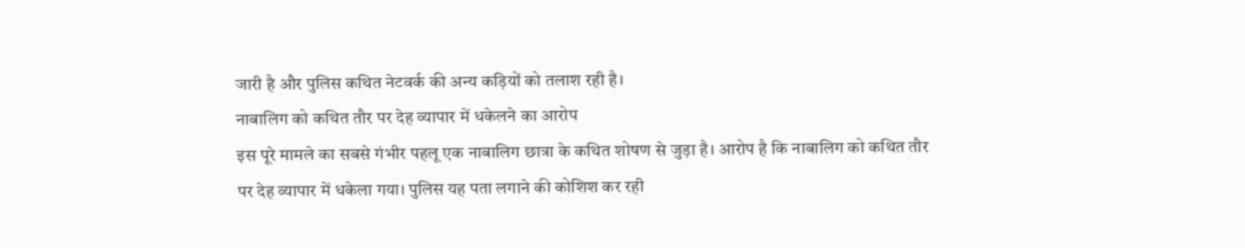जारी है और पुलिस कथित नेटवर्क की अन्य कड़ियों को तलाश रही है।
नाबालिग को कथित तौर पर देह व्यापार में धकेलने का आरोप
इस पूरे मामले का सबसे गंभीर पहलू एक नाबालिग छात्रा के कथित शोषण से जुड़ा है। आरोप है कि नाबालिग को कथित तौर पर देह व्यापार में धकेला गया। पुलिस यह पता लगाने की कोशिश कर रही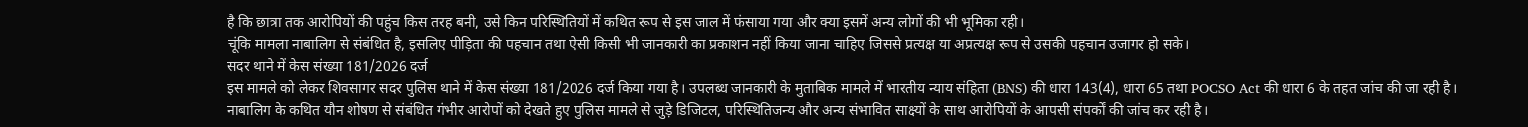है कि छात्रा तक आरोपियों की पहुंच किस तरह बनी, उसे किन परिस्थितियों में कथित रूप से इस जाल में फंसाया गया और क्या इसमें अन्य लोगों की भी भूमिका रही।
चूंकि मामला नाबालिग से संबंधित है, इसलिए पीड़िता की पहचान तथा ऐसी किसी भी जानकारी का प्रकाशन नहीं किया जाना चाहिए जिससे प्रत्यक्ष या अप्रत्यक्ष रूप से उसकी पहचान उजागर हो सके।
सदर थाने में केस संख्या 181/2026 दर्ज
इस मामले को लेकर शिवसागर सदर पुलिस थाने में केस संख्या 181/2026 दर्ज किया गया है। उपलब्ध जानकारी के मुताबिक मामले में भारतीय न्याय संहिता (BNS) की धारा 143(4), धारा 65 तथा POCSO Act की धारा 6 के तहत जांच की जा रही है।
नाबालिग के कथित यौन शोषण से संबंधित गंभीर आरोपों को देखते हुए पुलिस मामले से जुड़े डिजिटल, परिस्थितिजन्य और अन्य संभावित साक्ष्यों के साथ आरोपियों के आपसी संपर्कों की जांच कर रही है।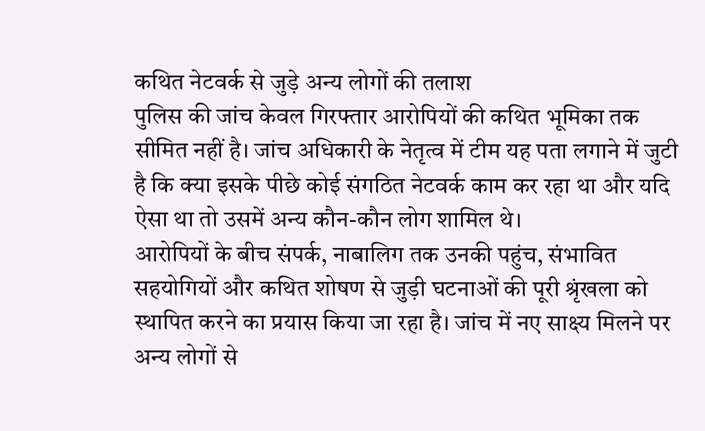कथित नेटवर्क से जुड़े अन्य लोगों की तलाश
पुलिस की जांच केवल गिरफ्तार आरोपियों की कथित भूमिका तक सीमित नहीं है। जांच अधिकारी के नेतृत्व में टीम यह पता लगाने में जुटी है कि क्या इसके पीछे कोई संगठित नेटवर्क काम कर रहा था और यदि ऐसा था तो उसमें अन्य कौन-कौन लोग शामिल थे।
आरोपियों के बीच संपर्क, नाबालिग तक उनकी पहुंच, संभावित सहयोगियों और कथित शोषण से जुड़ी घटनाओं की पूरी श्रृंखला को स्थापित करने का प्रयास किया जा रहा है। जांच में नए साक्ष्य मिलने पर अन्य लोगों से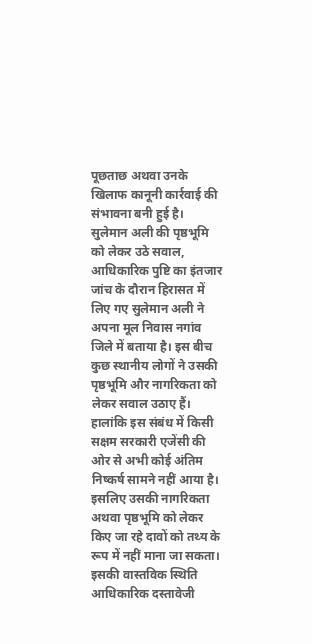पूछताछ अथवा उनके खिलाफ कानूनी कार्रवाई की संभावना बनी हुई है।
सुलेमान अली की पृष्ठभूमि को लेकर उठे सवाल, आधिकारिक पुष्टि का इंतजार
जांच के दौरान हिरासत में लिए गए सुलेमान अली ने अपना मूल निवास नगांव जिले में बताया है। इस बीच कुछ स्थानीय लोगों ने उसकी पृष्ठभूमि और नागरिकता को लेकर सवाल उठाए हैं।
हालांकि इस संबंध में किसी सक्षम सरकारी एजेंसी की ओर से अभी कोई अंतिम निष्कर्ष सामने नहीं आया है। इसलिए उसकी नागरिकता अथवा पृष्ठभूमि को लेकर किए जा रहे दावों को तथ्य के रूप में नहीं माना जा सकता। इसकी वास्तविक स्थिति आधिकारिक दस्तावेजी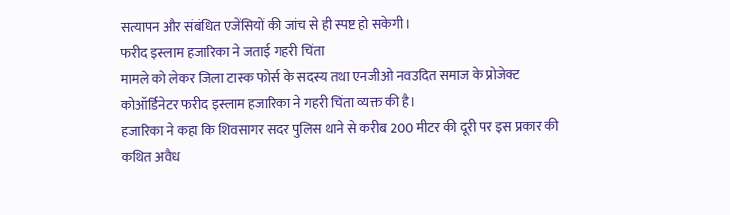सत्यापन और संबंधित एजेंसियों की जांच से ही स्पष्ट हो सकेगी।
फरीद इस्लाम हजारिका ने जताई गहरी चिंता
मामले को लेकर जिला टास्क फोर्स के सदस्य तथा एनजीओ नवउदित समाज के प्रोजेक्ट कोऑर्डिनेटर फरीद इस्लाम हजारिका ने गहरी चिंता व्यक्त की है।
हजारिका ने कहा कि शिवसागर सदर पुलिस थाने से करीब 200 मीटर की दूरी पर इस प्रकार की कथित अवैध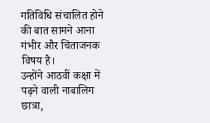गतिविधि संचालित होने की बात सामने आना गंभीर और चिंताजनक विषय है।
उन्होंने आठवीं कक्षा में पढ़ने वाली नाबालिग छात्रा,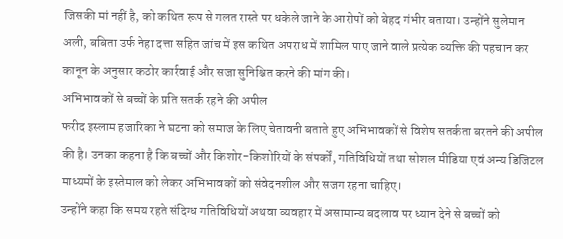जिसकी मां नहीं है, को कथित रूप से गलत रास्ते पर धकेले जाने के आरोपों को बेहद गंभीर बताया। उन्होंने सुलेमान अली, बबिता उर्फ नेहा दत्ता सहित जांच में इस कथित अपराध में शामिल पाए जाने वाले प्रत्येक व्यक्ति की पहचान कर कानून के अनुसार कठोर कार्रवाई और सजा सुनिश्चित करने की मांग की।
अभिभावकों से बच्चों के प्रति सतर्क रहने की अपील
फरीद इस्लाम हजारिका ने घटना को समाज के लिए चेतावनी बताते हुए अभिभावकों से विशेष सतर्कता बरतने की अपील की है। उनका कहना है कि बच्चों और किशोर-किशोरियों के संपर्कों, गतिविधियों तथा सोशल मीडिया एवं अन्य डिजिटल माध्यमों के इस्तेमाल को लेकर अभिभावकों को संवेदनशील और सजग रहना चाहिए।
उन्होंने कहा कि समय रहते संदिग्ध गतिविधियों अथवा व्यवहार में असामान्य बदलाव पर ध्यान देने से बच्चों को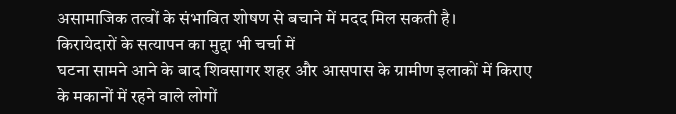असामाजिक तत्वों के संभावित शोषण से बचाने में मदद मिल सकती है।
किरायेदारों के सत्यापन का मुद्दा भी चर्चा में
घटना सामने आने के बाद शिवसागर शहर और आसपास के ग्रामीण इलाकों में किराए के मकानों में रहने वाले लोगों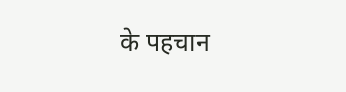के पहचान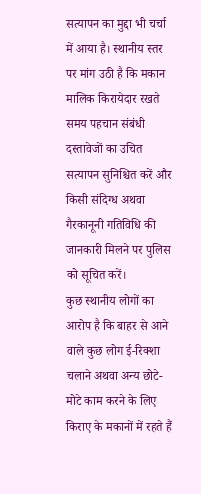सत्यापन का मुद्दा भी चर्चा में आया है। स्थानीय स्तर पर मांग उठी है कि मकान मालिक किरायेदार रखते समय पहचान संबंधी दस्तावेजों का उचित सत्यापन सुनिश्चित करें और किसी संदिग्ध अथवा गैरकानूनी गतिविधि की जानकारी मिलने पर पुलिस को सूचित करें।
कुछ स्थानीय लोगों का आरोप है कि बाहर से आने वाले कुछ लोग ई-रिक्शा चलाने अथवा अन्य छोटे-मोटे काम करने के लिए किराए के मकानों में रहते हैं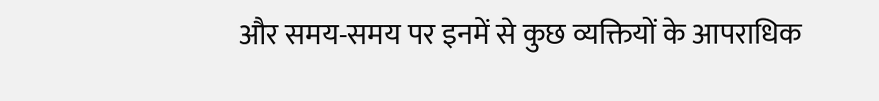और समय-समय पर इनमें से कुछ व्यक्तियों के आपराधिक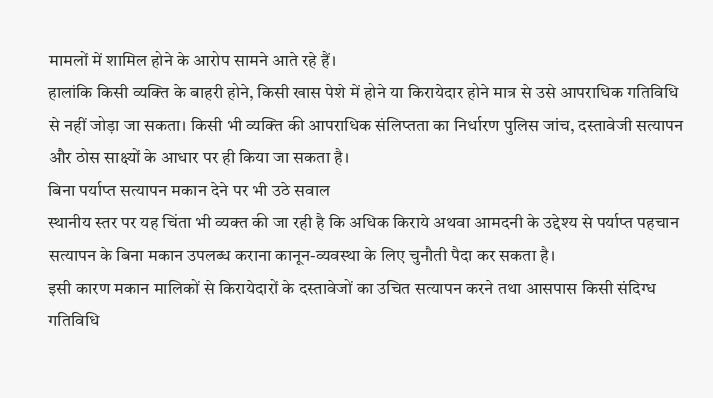मामलों में शामिल होने के आरोप सामने आते रहे हैं।
हालांकि किसी व्यक्ति के बाहरी होने, किसी खास पेशे में होने या किरायेदार होने मात्र से उसे आपराधिक गतिविधि से नहीं जोड़ा जा सकता। किसी भी व्यक्ति की आपराधिक संलिप्तता का निर्धारण पुलिस जांच, दस्तावेजी सत्यापन और ठोस साक्ष्यों के आधार पर ही किया जा सकता है।
बिना पर्याप्त सत्यापन मकान देने पर भी उठे सवाल
स्थानीय स्तर पर यह चिंता भी व्यक्त की जा रही है कि अधिक किराये अथवा आमदनी के उद्देश्य से पर्याप्त पहचान सत्यापन के बिना मकान उपलब्ध कराना कानून-व्यवस्था के लिए चुनौती पैदा कर सकता है।
इसी कारण मकान मालिकों से किरायेदारों के दस्तावेजों का उचित सत्यापन करने तथा आसपास किसी संदिग्ध गतिविधि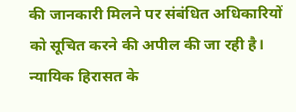की जानकारी मिलने पर संबंधित अधिकारियों को सूचित करने की अपील की जा रही है।
न्यायिक हिरासत के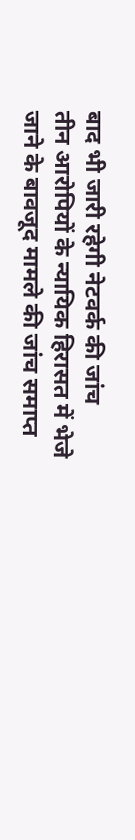बाद भी जारी रहेगी नेटवर्क की जांच
तीन आरोपियों के न्यायिक हिरासत में भेजे जाने के बावजूद मामले की जांच समाप्त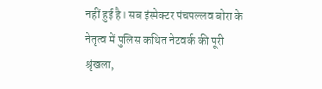नहीं हुई है। सब इंस्पेक्टर पंचपल्लव बोरा के नेतृत्व में पुलिस कथित नेटवर्क की पूरी श्रृंखला,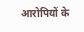आरोपियों के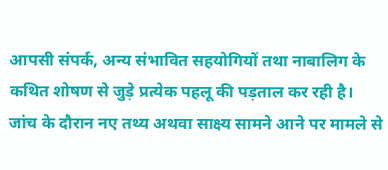आपसी संपर्क, अन्य संभावित सहयोगियों तथा नाबालिग के कथित शोषण से जुड़े प्रत्येक पहलू की पड़ताल कर रही है।
जांच के दौरान नए तथ्य अथवा साक्ष्य सामने आने पर मामले से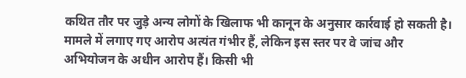कथित तौर पर जुड़े अन्य लोगों के खिलाफ भी कानून के अनुसार कार्रवाई हो सकती है।
मामले में लगाए गए आरोप अत्यंत गंभीर हैं, लेकिन इस स्तर पर वे जांच और अभियोजन के अधीन आरोप हैं। किसी भी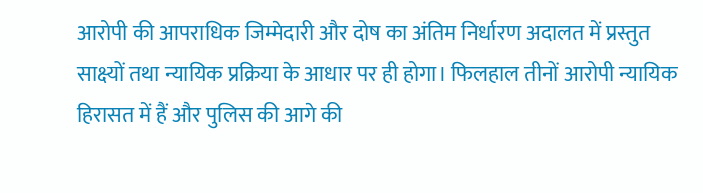आरोपी की आपराधिक जिम्मेदारी और दोष का अंतिम निर्धारण अदालत में प्रस्तुत साक्ष्यों तथा न्यायिक प्रक्रिया के आधार पर ही होगा। फिलहाल तीनों आरोपी न्यायिक हिरासत में हैं और पुलिस की आगे की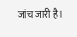जांच जारी है।